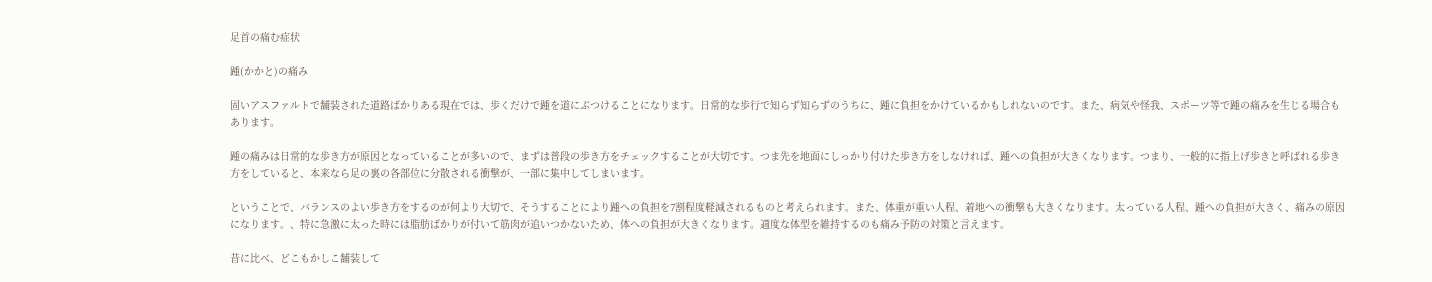足首の痛む症状

踵(かかと)の痛み

固いアスファルトで舗装された道路ばかりある現在では、歩くだけで踵を道にぶつけることになります。日常的な歩行で知らず知らずのうちに、踵に負担をかけているかもしれないのです。また、病気や怪我、スポーツ等で踵の痛みを生じる場合もあります。

踵の痛みは日常的な歩き方が原因となっていることが多いので、まずは普段の歩き方をチェックすることが大切です。つま先を地面にしっかり付けた歩き方をしなければ、踵への負担が大きくなります。つまり、一般的に指上げ歩きと呼ばれる歩き方をしていると、本来なら足の裏の各部位に分散される衝撃が、一部に集中してしまいます。

ということで、バランスのよい歩き方をするのが何より大切で、そうすることにより踵への負担を7割程度軽減されるものと考えられます。また、体重が重い人程、着地への衝撃も大きくなります。太っている人程、踵への負担が大きく、痛みの原因になります。、特に急激に太った時には脂肪ばかりが付いて筋肉が追いつかないため、体への負担が大きくなります。適度な体型を維持するのも痛み予防の対策と言えます。

昔に比べ、どこもかしこ舗装して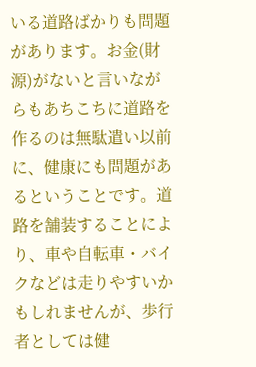いる道路ばかりも問題があります。お金(財源)がないと言いながらもあちこちに道路を作るのは無駄遣い以前に、健康にも問題があるということです。道路を舗装することにより、車や自転車・バイクなどは走りやすいかもしれませんが、歩行者としては健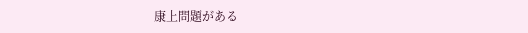康上問題がある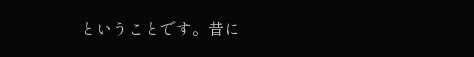ということです。昔に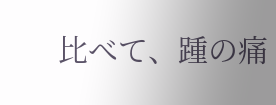比べて、踵の痛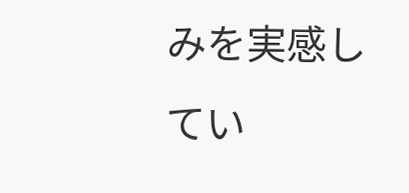みを実感してい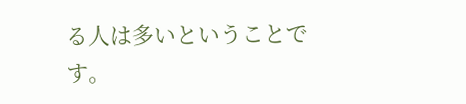る人は多いということです。